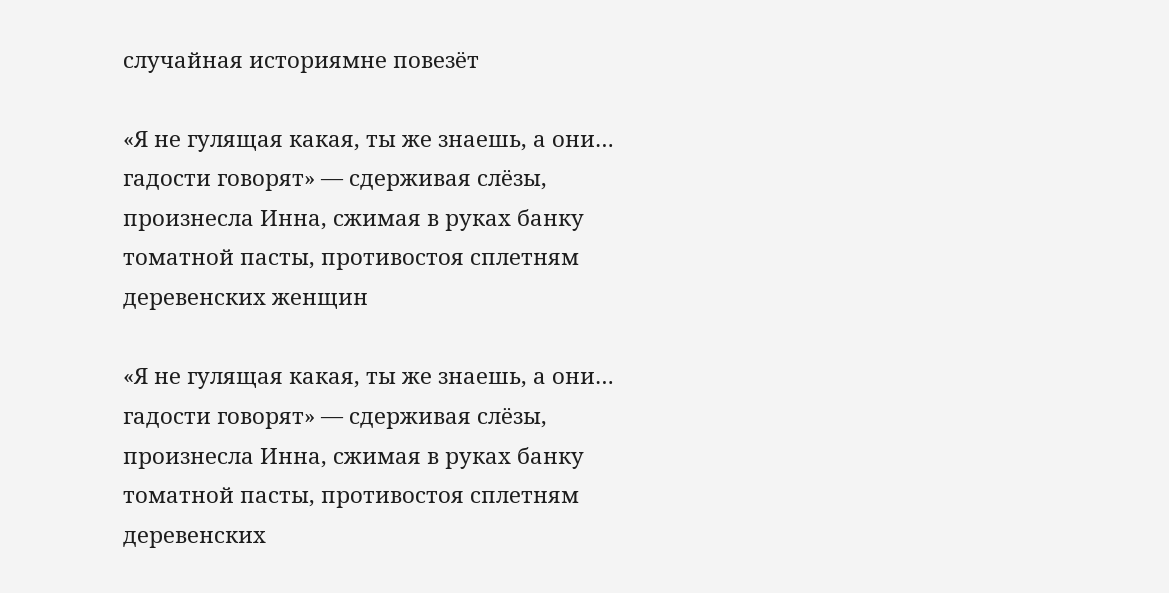случайная историямне повезёт

«Я не гулящая какая, ты же знаешь, а они… гадости говорят» — сдерживая слёзы, произнесла Инна, сжимая в руках банку томатной пасты, противостоя сплетням деревенских женщин

«Я не гулящая какая, ты же знаешь, а они… гадости говорят» — сдерживая слёзы, произнесла Инна, сжимая в руках банку томатной пасты, противостоя сплетням деревенских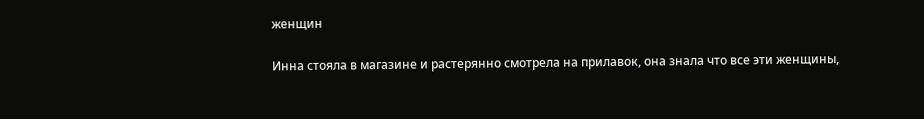женщин

Инна стояла в магазине и растерянно смотрела на прилавок, она знала что все эти женщины,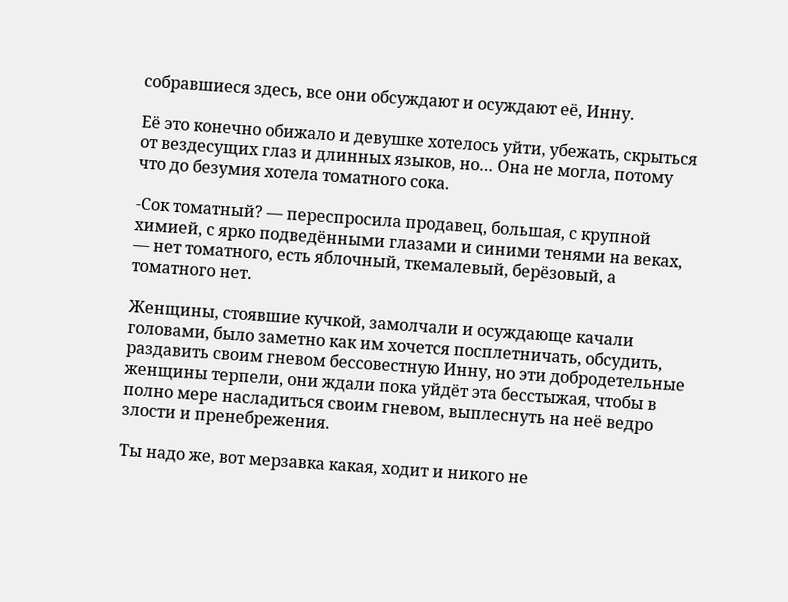собравшиеся здесь, все они обсуждают и осуждают её, Инну.

Её это конечно обижало и девушке хотелось уйти, убежать, скрыться от вездесущих глаз и длинных языков, но… Она не могла, потому что до безумия хотела томатного сока.

-Сок томатный? — переспросила продавец, большая, с крупной химией, с ярко подведёнными глазами и синими тенями на веках, — нет томатного, есть яблочный, ткемалевый, берёзовый, а томатного нет.

Женщины, стоявшие кучкой, замолчали и осуждающе качали головами, было заметно как им хочется посплетничать, обсудить, раздавить своим гневом бессовестную Инну, но эти добродетельные женщины терпели, они ждали пока уйдёт эта бесстыжая, чтобы в полно мере насладиться своим гневом, выплеснуть на неё ведро злости и пренебрежения.

Ты надо же, вот мерзавка какая, ходит и никого не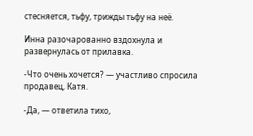стесняется, тьфу, трижды тьфу на неё.

Инна разочарованно вздохнула и развернулась от прилавка.

-Что очень хочется? — участливо спросила продавец, Катя.

-Да, — ответила тихо,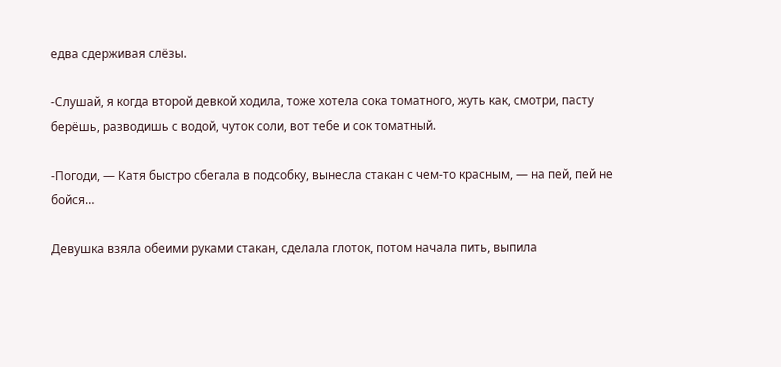едва сдерживая слёзы.

-Слушай, я когда второй девкой ходила, тоже хотела сока томатного, жуть как, смотри, пасту берёшь, разводишь с водой, чуток соли, вот тебе и сок томатный.

-Погоди, — Катя быстро сбегала в подсобку, вынесла стакан с чем-то красным, — на пей, пей не бойся…

Девушка взяла обеими руками стакан, сделала глоток, потом начала пить, выпила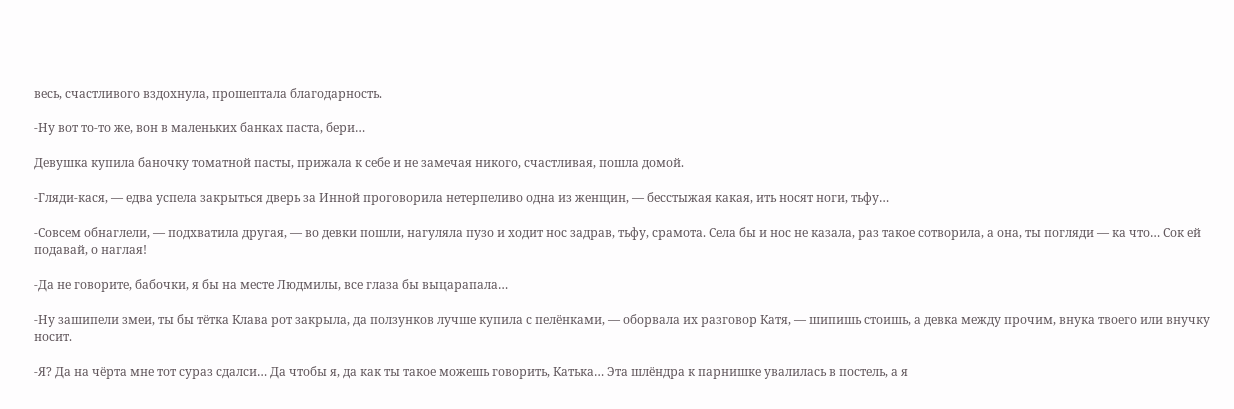весь, счастливого вздохнула, прошептала благодарность.

-Ну вот то-то же, вон в маленьких банках паста, бери…

Девушка купила баночку томатной пасты, прижала к себе и не замечая никого, счастливая, пошла домой.

-Гляди-кася, — едва успела закрыться дверь за Инной проговорила нетерпеливо одна из женщин, — бесстыжая какая, ить носят ноги, тьфу…

-Совсем обнаглели, — подхватила другая, — во девки пошли, нагуляла пузо и ходит нос задрав, тьфу, срамота. Села бы и нос не казала, раз такое сотворила, а она, ты погляди — ка что… Сок ей подавай, о наглая!

-Да не говорите, бабочки, я бы на месте Людмилы, все глаза бы выцарапала…

-Ну зашипели змеи, ты бы тётка Клава рот закрыла, да ползунков лучше купила с пелёнками, — оборвала их разговор Катя, — шипишь стоишь, а девка между прочим, внука твоего или внучку носит.

-Я? Да на чёрта мне тот сураз сдалси… Да чтобы я, да как ты такое можешь говорить, Катька… Эта шлёндра к парнишке увалилась в постель, а я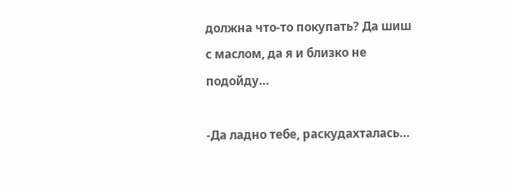должна что-то покупать? Да шиш с маслом, да я и близко не подойду…

-Да ладно тебе, раскудахталась…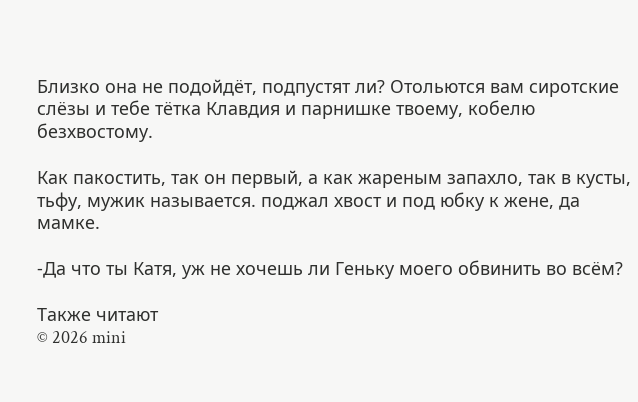Близко она не подойдёт, подпустят ли? Отольются вам сиротские слёзы и тебе тётка Клавдия и парнишке твоему, кобелю безхвостому.

Как пакостить, так он первый, а как жареным запахло, так в кусты, тьфу, мужик называется. поджал хвост и под юбку к жене, да мамке.

-Да что ты Катя, уж не хочешь ли Геньку моего обвинить во всём?

Также читают
© 2026 mini